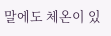말에도 체온이 있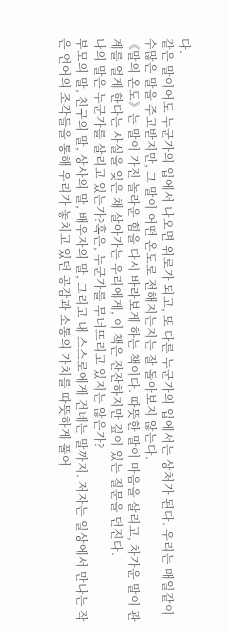다.
같은 말이어도 누군가의 입에서 나오면 위로가 되고, 또 다른 누군가의 입에서는 상처가 된다. 우리는 매일같이 수많은 말을 주고받지만, 그 말이 어떤 온도로 전해지는지는 잘 돌아보지 않는다.
《말의 온도》는 말이 가진 놀라운 힘을 다시 바라보게 하는 책이다. 따뜻한 말이 마음을 살리고, 차가운 말이 관계를 얼게 한다는 사실을 잊은 채 살아가는 우리에게, 이 책은 잔잔하지만 깊이 있는 질문을 던진다.
나의 말은 누군가를 살리고 있는가?혹은, 누군가를 무너뜨리고 있지는 않은가?
부모의 말, 친구의 말, 상사의 말, 배우자의 말, 그리고 내 스스로에게 건네는 말까지. 저자는 일상에서 만나는 작은 언어의 조각들을 통해 우리가 놓치고 있던 공감과 소통의 가치를 따뜻하게 풀어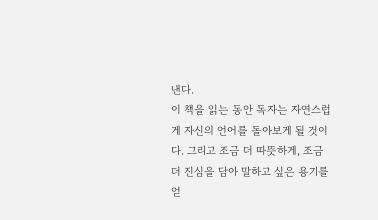낸다.
이 책을 읽는 동안 독자는 자연스럽게 자신의 언어를 돌아보게 될 것이다. 그리고 조금 더 따뜻하게, 조금 더 진심을 담아 말하고 싶은 용기를 얻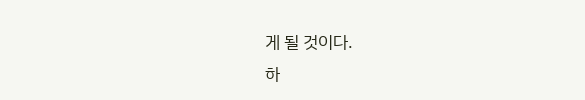게 될 것이다.
하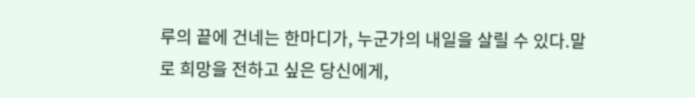루의 끝에 건네는 한마디가, 누군가의 내일을 살릴 수 있다.말로 희망을 전하고 싶은 당신에게,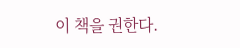이 책을 권한다.